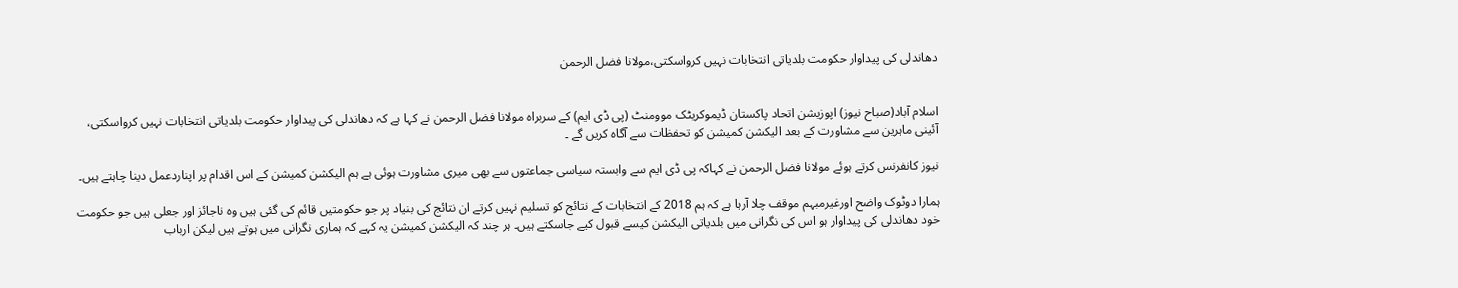دھاندلی کی پیداوار حکومت بلدیاتی انتخابات نہیں کرواسکتی،مولانا فضل الرحمن


اسلام آباد(صباح نیوز) اپوزیشن اتحاد پاکستان ڈیموکریٹک موومنٹ (پی ڈی ایم) کے سربراہ مولانا فضل الرحمن نے کہا ہے کہ دھاندلی کی پیداوار حکومت بلدیاتی انتخابات نہیں کرواسکتی، آئینی ماہرین سے مشاورت کے بعد الیکشن کمیشن کو تحفظات سے آگاہ کریں گے ۔

نیوز کانفرنس کرتے ہوئے مولانا فضل الرحمن نے کہاکہ پی ڈی ایم سے وابستہ سیاسی جماعتوں سے بھی میری مشاورت ہوئی ہے ہم الیکشن کمیشن کے اس اقدام پر اپناردعمل دینا چاہتے ہیں۔

ہمارا دوٹوک واضح اورغیرمبہم موقف چلا آرہا ہے کہ ہم 2018 کے انتخابات کے نتائج کو تسلیم نہیں کرتے ان نتائج کی بنیاد پر جو حکومتیں قائم کی گئی ہیں وہ ناجائز اور جعلی ہیں جو حکومت خود دھاندلی کی پیداوار ہو اس کی نگرانی میں بلدیاتی الیکشن کیسے قبول کیے جاسکتے ہیں۔ ہر چند کہ الیکشن کمیشن یہ کہے کہ ہماری نگرانی میں ہوتے ہیں لیکن ارباب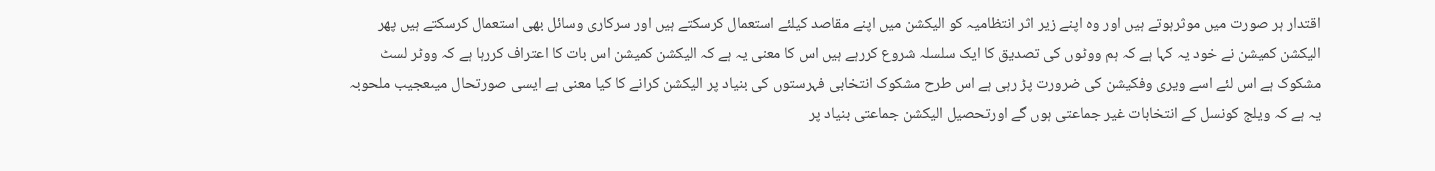اقتدار ہر صورت میں موثرہوتے ہیں اور وہ اپنے زیر اثر انتظامیہ کو الیکشن میں اپنے مقاصد کیلئے استعمال کرسکتے ہیں اور سرکاری وسائل بھی استعمال کرسکتے ہیں پھر الیکشن کمیشن نے خود یہ کہا ہے کہ ہم ووٹوں کی تصدیق کا ایک سلسلہ شروع کررہے ہیں اس کا معنی یہ ہے کہ الیکشن کمیشن اس بات کا اعتراف کررہا ہے کہ ووٹر لسٹ مشکوک ہے اس لئے اسے ویری وفکیشن کی ضرورت پڑ رہی ہے اس طرح مشکوک انتخابی فہرستوں کی بنیاد پر الیکشن کرانے کا کیا معنی ہے ایسی صورتحال میںعجیب ملحوبہ یہ ہے کہ ویلج کونسل کے انتخابات غیر جماعتی ہوں گے اورتحصیل الیکشن جماعتی بنیاد پر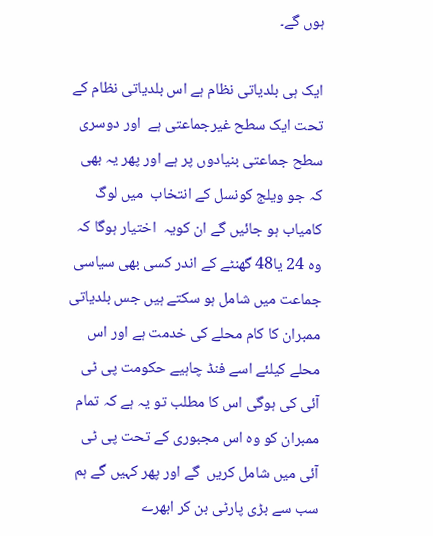ہوں گے۔

ایک ہی بلدیاتی نظام ہے اس بلدیاتی نظام کے تحت ایک سطح غیرجماعتی ہے  اور دوسری سطح جماعتی بنیادوں پر ہے اور پھر یہ بھی کہ جو ویلج کونسل کے انتخاب  میں لوگ کامیاب ہو جائیں گے ان کویہ  اختیار ہوگا کہ وہ 24 یا48 گھنٹے کے اندر کسی بھی سیاسی جماعت میں شامل ہو سکتے ہیں جس بلدیاتی ممبران کا کام محلے کی خدمت ہے اور اس محلے کیلئے اسے فنڈ چاہیے حکومت پی ٹی آئی کی ہوگی اس کا مطلب تو یہ ہے کہ تمام ممبران کو وہ اس مجبوری کے تحت پی ٹی آئی میں شامل کریں  گے اور پھر کہیں گے ہم سب سے بڑی پارٹی بن کر ابھرے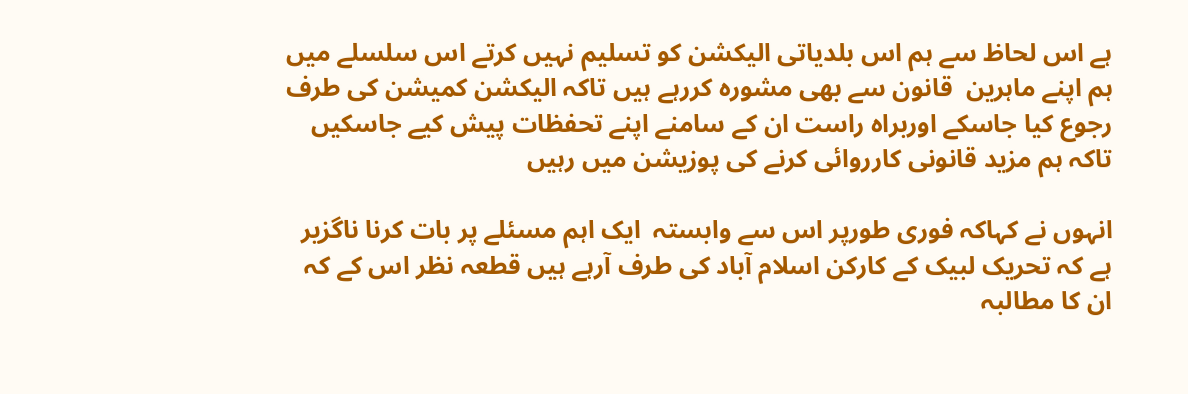ہے اس لحاظ سے ہم اس بلدیاتی الیکشن کو تسلیم نہیں کرتے اس سلسلے میں ہم اپنے ماہرین  قانون سے بھی مشورہ کررہے ہیں تاکہ الیکشن کمیشن کی طرف رجوع کیا جاسکے اوربراہ راست ان کے سامنے اپنے تحفظات پیش کیے جاسکیں تاکہ ہم مزید قانونی کارروائی کرنے کی پوزیشن میں رہیں

انہوں نے کہاکہ فوری طورپر اس سے وابستہ  ایک اہم مسئلے پر بات کرنا ناگزیر ہے کہ تحریک لبیک کے کارکن اسلام آباد کی طرف آرہے ہیں قطعہ نظر اس کے کہ ان کا مطالبہ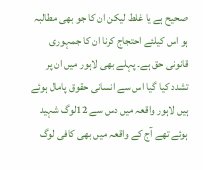صحیح ہے یا غلط لیکن ان کا جو بھی مطالبہ ہو اس کیلئے احتجاج کرنا ان کا جمہوری قانونی حق ہے۔ پہلے بھی لاہور میں ان پر تشدد کیا گیا اس سے انسانی حقوق پامال ہوئے ہیں لاہور واقعہ میں دس سے 12لوگ شہید ہوئے تھے آج کے واقعہ میں بھی کافی لوگ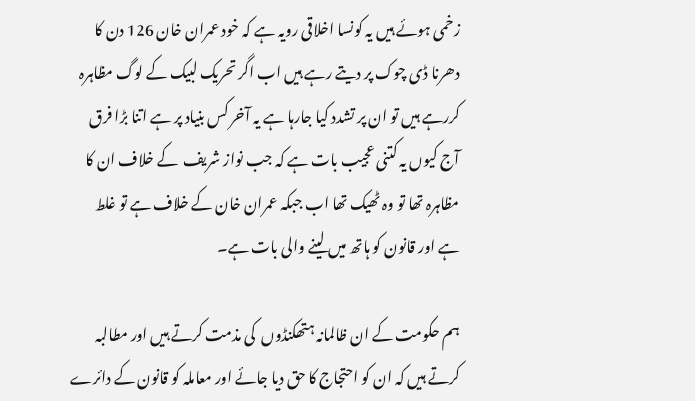زخمی ہوئے ہیں یہ کونسا اخلاقی رویہ ہے کہ خود عمران خان 126 دن کا دھرنا ڈی چوک پر دیتے رہے ہیں اب اگر تحریک لبیک کے لوگ مظاہرہ کررہے ہیں تو ان پر تشدد کیا جارہا ہے یہ آخر کس بنیاد پر ہے اتنا بڑا فرق آج کیوں یہ کتنی عجیب بات ہے کہ جب نواز شریف  کے خلاف ان کا مظاہرہ تھا تو وہ ٹھیک تھا اب جبکہ عمران خان کے خلاف ہے تو غلط ہے اور قانون کو ہاتھ میں لینے والی بات ہے۔

ہم حکومت کے ان ظالمانہ ہتھکنڈوں  کی مذمت کرتے ہیں اور مطالبہ کرتے ہیں کہ ان کو احتجاج کا حق دیا جائے اور معاملہ کو قانون کے دائرے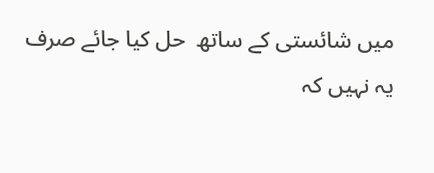میں شائستی کے ساتھ  حل کیا جائے صرف یہ نہیں کہ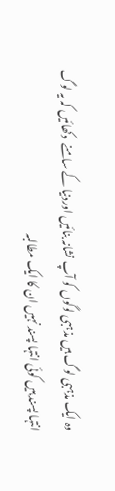وہ ایک مذہبی لوگ ہیں مذہبی لوگوں کو آپ نشانہ بنائیں اوردنیا کے سامنے  دکھائیں کہ یہ لوگ انتہا پسند ہیں کوئی انتہا پسند نہیں ان کا ایک مطالبہ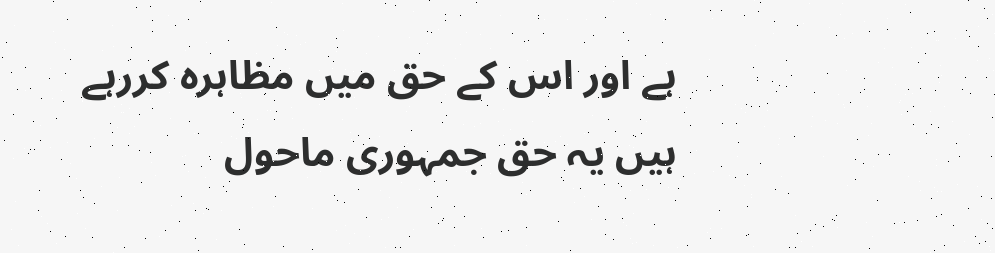ہے اور اس کے حق میں مظاہرہ کررہے ہیں یہ حق جمہوری ماحول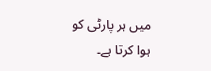میں ہر پارٹی کو ہوا کرتا ہے۔